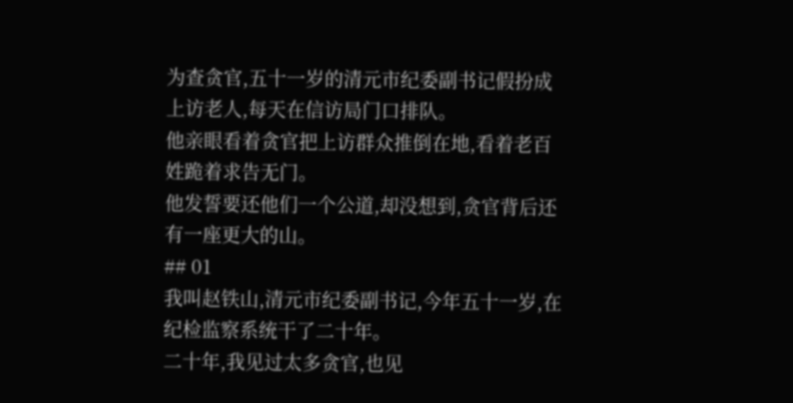为查贪官,五十一岁的清元市纪委副书记假扮成上访老人,每天在信访局门口排队。
他亲眼看着贪官把上访群众推倒在地,看着老百姓跪着求告无门。
他发誓要还他们一个公道,却没想到,贪官背后还有一座更大的山。
## 01
我叫赵铁山,清元市纪委副书记,今年五十一岁,在纪检监察系统干了二十年。
二十年,我见过太多贪官,也见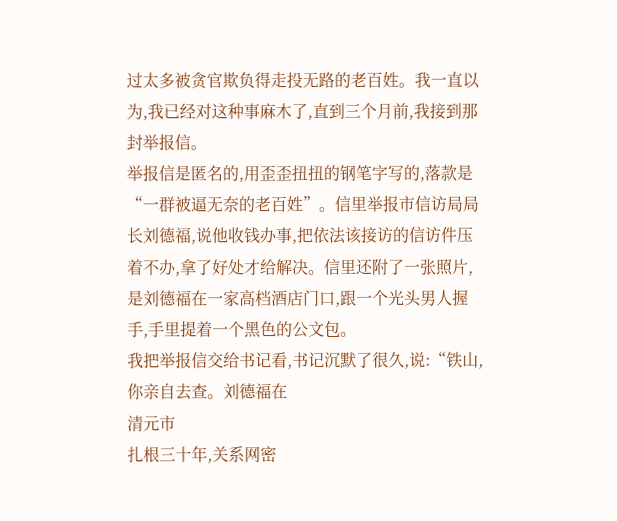过太多被贪官欺负得走投无路的老百姓。我一直以为,我已经对这种事麻木了,直到三个月前,我接到那封举报信。
举报信是匿名的,用歪歪扭扭的钢笔字写的,落款是“一群被逼无奈的老百姓”。信里举报市信访局局长刘德福,说他收钱办事,把依法该接访的信访件压着不办,拿了好处才给解决。信里还附了一张照片,是刘德福在一家高档酒店门口,跟一个光头男人握手,手里提着一个黑色的公文包。
我把举报信交给书记看,书记沉默了很久,说:“铁山,你亲自去查。刘德福在
清元市
扎根三十年,关系网密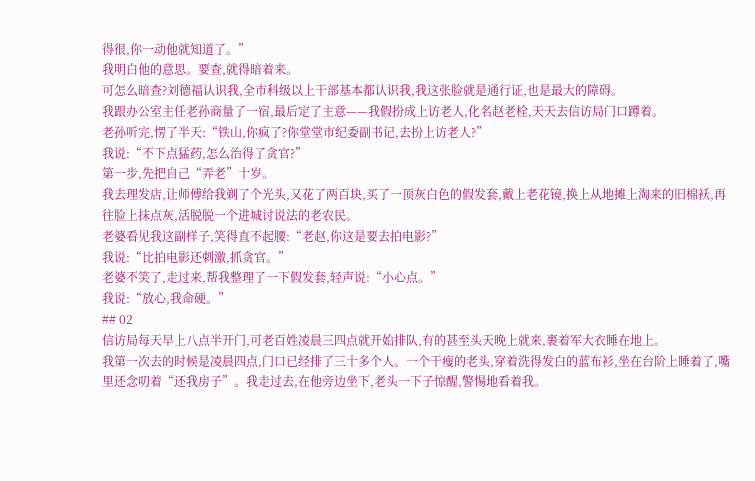得很,你一动他就知道了。”
我明白他的意思。要查,就得暗着来。
可怎么暗查?刘德福认识我,全市科级以上干部基本都认识我,我这张脸就是通行证,也是最大的障碍。
我跟办公室主任老孙商量了一宿,最后定了主意——我假扮成上访老人,化名赵老栓,天天去信访局门口蹲着。
老孙听完,愣了半天:“铁山,你疯了?你堂堂市纪委副书记,去扮上访老人?”
我说:“不下点猛药,怎么治得了贪官?”
第一步,先把自己“弄老”十岁。
我去理发店,让师傅给我剃了个光头,又花了两百块,买了一顶灰白色的假发套,戴上老花镜,换上从地摊上淘来的旧棉袄,再往脸上抹点灰,活脱脱一个进城讨说法的老农民。
老婆看见我这副样子,笑得直不起腰:“老赵,你这是要去拍电影?”
我说:“比拍电影还刺激,抓贪官。”
老婆不笑了,走过来,帮我整理了一下假发套,轻声说:“小心点。”
我说:“放心,我命硬。”
## 02
信访局每天早上八点半开门,可老百姓凌晨三四点就开始排队,有的甚至头天晚上就来,裹着军大衣睡在地上。
我第一次去的时候是凌晨四点,门口已经排了三十多个人。一个干瘦的老头,穿着洗得发白的蓝布衫,坐在台阶上睡着了,嘴里还念叨着“还我房子”。我走过去,在他旁边坐下,老头一下子惊醒,警惕地看着我。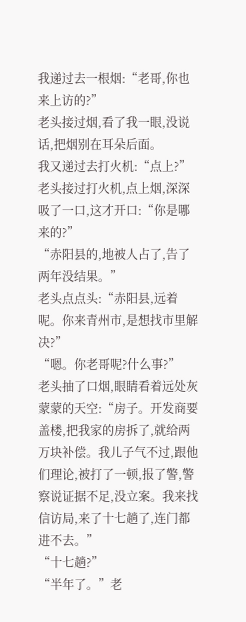我递过去一根烟:“老哥,你也来上访的?”
老头接过烟,看了我一眼,没说话,把烟别在耳朵后面。
我又递过去打火机:“点上?”
老头接过打火机,点上烟,深深吸了一口,这才开口:“你是哪来的?”
“赤阳县的,地被人占了,告了两年没结果。”
老头点点头:“赤阳县,远着呢。你来青州市,是想找市里解决?”
“嗯。你老哥呢?什么事?”
老头抽了口烟,眼睛看着远处灰蒙蒙的天空:“房子。开发商要盖楼,把我家的房拆了,就给两万块补偿。我儿子气不过,跟他们理论,被打了一顿,报了警,警察说证据不足,没立案。我来找信访局,来了十七趟了,连门都进不去。”
“十七趟?”
“半年了。”老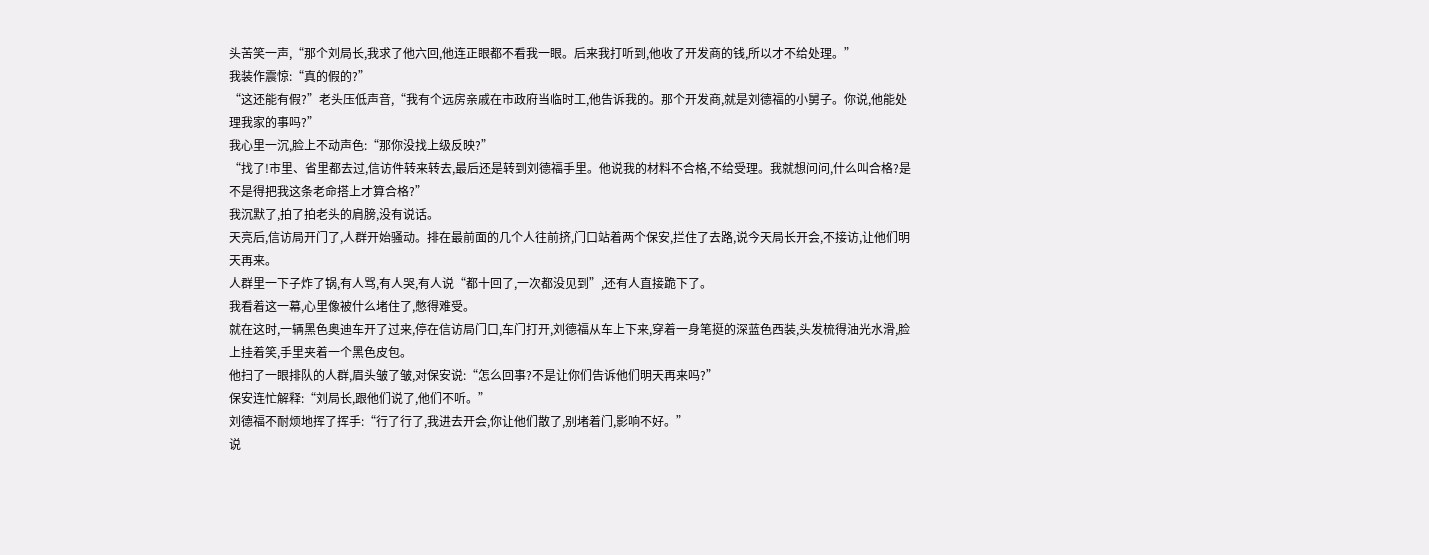头苦笑一声,“那个刘局长,我求了他六回,他连正眼都不看我一眼。后来我打听到,他收了开发商的钱,所以才不给处理。”
我装作震惊:“真的假的?”
“这还能有假?”老头压低声音,“我有个远房亲戚在市政府当临时工,他告诉我的。那个开发商,就是刘德福的小舅子。你说,他能处理我家的事吗?”
我心里一沉,脸上不动声色:“那你没找上级反映?”
“找了!市里、省里都去过,信访件转来转去,最后还是转到刘德福手里。他说我的材料不合格,不给受理。我就想问问,什么叫合格?是不是得把我这条老命搭上才算合格?”
我沉默了,拍了拍老头的肩膀,没有说话。
天亮后,信访局开门了,人群开始骚动。排在最前面的几个人往前挤,门口站着两个保安,拦住了去路,说今天局长开会,不接访,让他们明天再来。
人群里一下子炸了锅,有人骂,有人哭,有人说“都十回了,一次都没见到”,还有人直接跪下了。
我看着这一幕,心里像被什么堵住了,憋得难受。
就在这时,一辆黑色奥迪车开了过来,停在信访局门口,车门打开,刘德福从车上下来,穿着一身笔挺的深蓝色西装,头发梳得油光水滑,脸上挂着笑,手里夹着一个黑色皮包。
他扫了一眼排队的人群,眉头皱了皱,对保安说:“怎么回事?不是让你们告诉他们明天再来吗?”
保安连忙解释:“刘局长,跟他们说了,他们不听。”
刘德福不耐烦地挥了挥手:“行了行了,我进去开会,你让他们散了,别堵着门,影响不好。”
说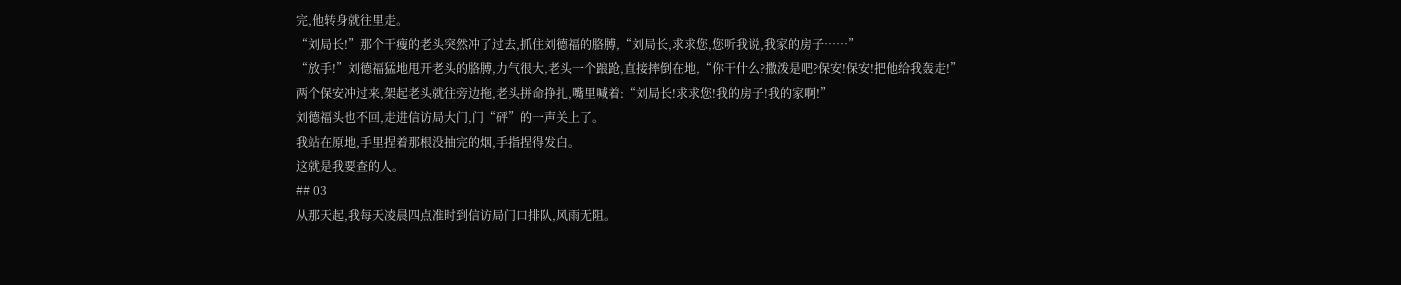完,他转身就往里走。
“刘局长!”那个干瘦的老头突然冲了过去,抓住刘德福的胳膊,“刘局长,求求您,您听我说,我家的房子……”
“放手!”刘德福猛地甩开老头的胳膊,力气很大,老头一个踉跄,直接摔倒在地,“你干什么?撒泼是吧?保安!保安!把他给我轰走!”
两个保安冲过来,架起老头就往旁边拖,老头拼命挣扎,嘴里喊着:“刘局长!求求您!我的房子!我的家啊!”
刘德福头也不回,走进信访局大门,门“砰”的一声关上了。
我站在原地,手里捏着那根没抽完的烟,手指捏得发白。
这就是我要查的人。
## 03
从那天起,我每天凌晨四点准时到信访局门口排队,风雨无阻。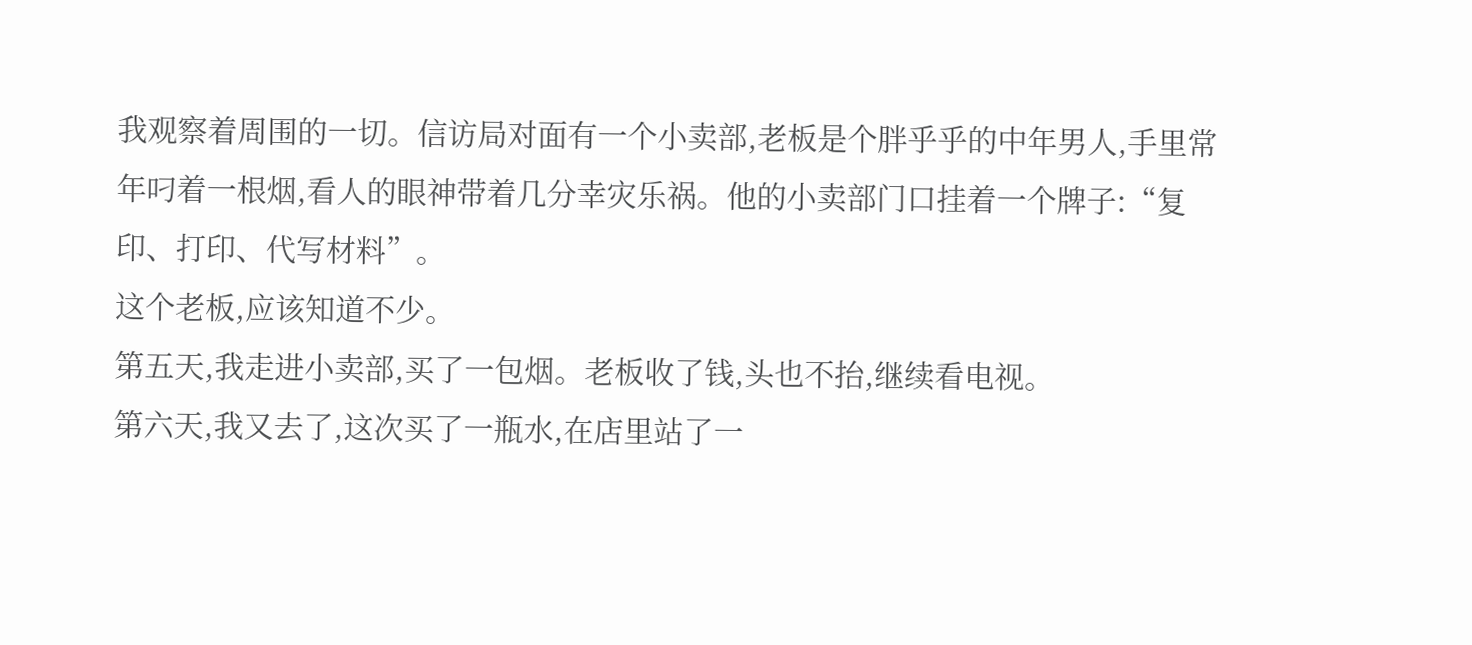我观察着周围的一切。信访局对面有一个小卖部,老板是个胖乎乎的中年男人,手里常年叼着一根烟,看人的眼神带着几分幸灾乐祸。他的小卖部门口挂着一个牌子:“复印、打印、代写材料”。
这个老板,应该知道不少。
第五天,我走进小卖部,买了一包烟。老板收了钱,头也不抬,继续看电视。
第六天,我又去了,这次买了一瓶水,在店里站了一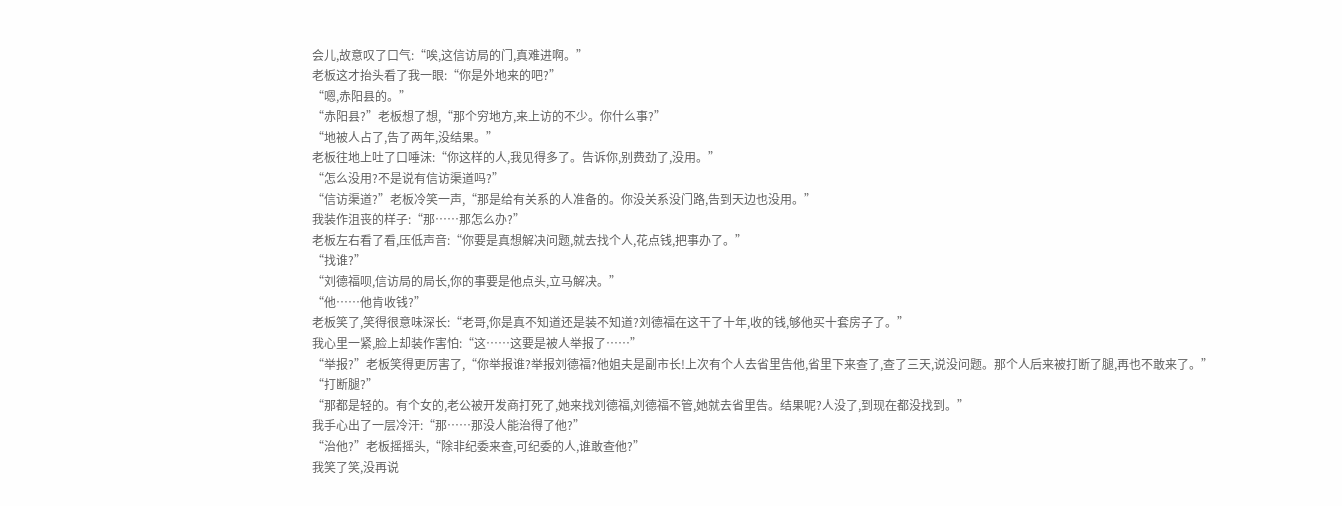会儿,故意叹了口气:“唉,这信访局的门,真难进啊。”
老板这才抬头看了我一眼:“你是外地来的吧?”
“嗯,赤阳县的。”
“赤阳县?”老板想了想,“那个穷地方,来上访的不少。你什么事?”
“地被人占了,告了两年,没结果。”
老板往地上吐了口唾沫:“你这样的人,我见得多了。告诉你,别费劲了,没用。”
“怎么没用?不是说有信访渠道吗?”
“信访渠道?”老板冷笑一声,“那是给有关系的人准备的。你没关系没门路,告到天边也没用。”
我装作沮丧的样子:“那……那怎么办?”
老板左右看了看,压低声音:“你要是真想解决问题,就去找个人,花点钱,把事办了。”
“找谁?”
“刘德福呗,信访局的局长,你的事要是他点头,立马解决。”
“他……他肯收钱?”
老板笑了,笑得很意味深长:“老哥,你是真不知道还是装不知道?刘德福在这干了十年,收的钱,够他买十套房子了。”
我心里一紧,脸上却装作害怕:“这……这要是被人举报了……”
“举报?”老板笑得更厉害了,“你举报谁?举报刘德福?他姐夫是副市长!上次有个人去省里告他,省里下来查了,查了三天,说没问题。那个人后来被打断了腿,再也不敢来了。”
“打断腿?”
“那都是轻的。有个女的,老公被开发商打死了,她来找刘德福,刘德福不管,她就去省里告。结果呢?人没了,到现在都没找到。”
我手心出了一层冷汗:“那……那没人能治得了他?”
“治他?”老板摇摇头,“除非纪委来查,可纪委的人,谁敢查他?”
我笑了笑,没再说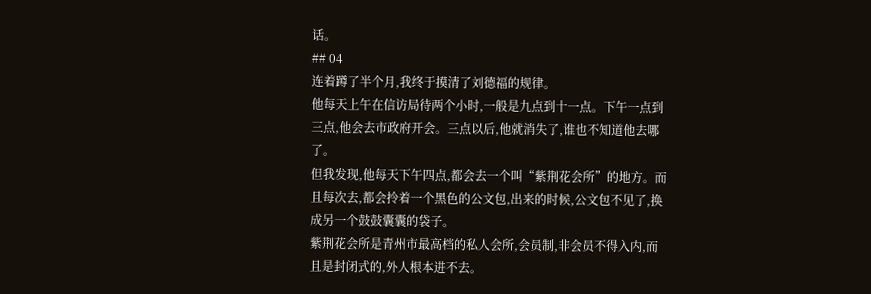话。
## 04
连着蹲了半个月,我终于摸清了刘德福的规律。
他每天上午在信访局待两个小时,一般是九点到十一点。下午一点到三点,他会去市政府开会。三点以后,他就消失了,谁也不知道他去哪了。
但我发现,他每天下午四点,都会去一个叫“紫荆花会所”的地方。而且每次去,都会拎着一个黑色的公文包,出来的时候,公文包不见了,换成另一个鼓鼓囊囊的袋子。
紫荆花会所是青州市最高档的私人会所,会员制,非会员不得入内,而且是封闭式的,外人根本进不去。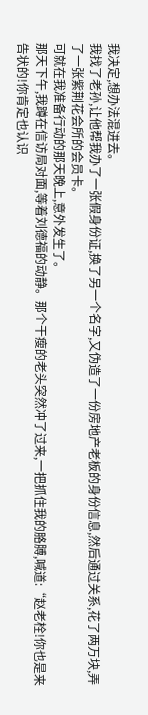我决定,想办法混进去。
我找了老孙,让他帮我办了一张假身份证,换了另一个名字,又伪造了一份房地产老板的身份信息,然后通过关系,花了两万块,弄了一张紫荆花会所的会员卡。
可就在我准备行动的那天晚上,意外发生了。
那天下午,我蹲在信访局对面,等着刘德福的动静。那个干瘦的老头突然冲了过来,一把抓住我的胳膊,喊道:“赵老栓!你也是来告状的!你肯定也认识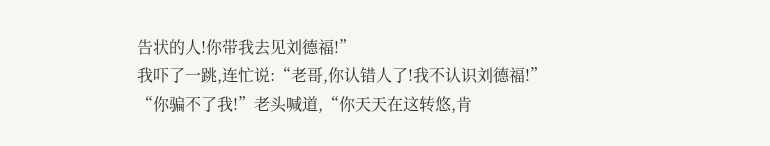告状的人!你带我去见刘德福!”
我吓了一跳,连忙说:“老哥,你认错人了!我不认识刘德福!”
“你骗不了我!”老头喊道,“你天天在这转悠,肯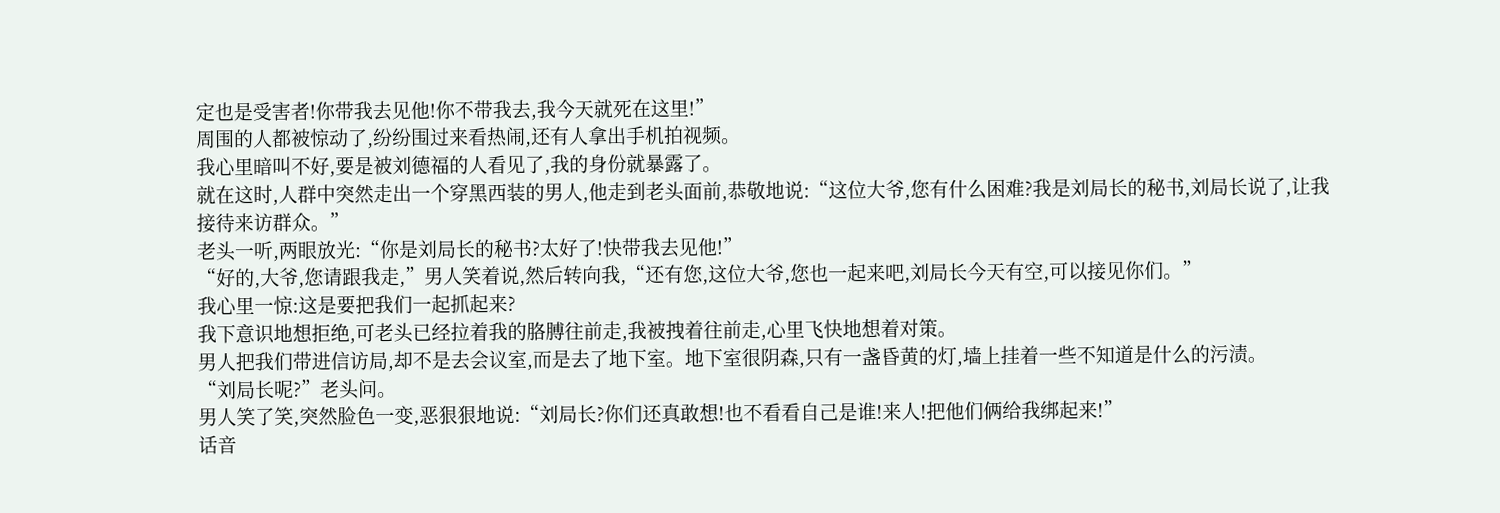定也是受害者!你带我去见他!你不带我去,我今天就死在这里!”
周围的人都被惊动了,纷纷围过来看热闹,还有人拿出手机拍视频。
我心里暗叫不好,要是被刘德福的人看见了,我的身份就暴露了。
就在这时,人群中突然走出一个穿黑西装的男人,他走到老头面前,恭敬地说:“这位大爷,您有什么困难?我是刘局长的秘书,刘局长说了,让我接待来访群众。”
老头一听,两眼放光:“你是刘局长的秘书?太好了!快带我去见他!”
“好的,大爷,您请跟我走,”男人笑着说,然后转向我,“还有您,这位大爷,您也一起来吧,刘局长今天有空,可以接见你们。”
我心里一惊:这是要把我们一起抓起来?
我下意识地想拒绝,可老头已经拉着我的胳膊往前走,我被拽着往前走,心里飞快地想着对策。
男人把我们带进信访局,却不是去会议室,而是去了地下室。地下室很阴森,只有一盏昏黄的灯,墙上挂着一些不知道是什么的污渍。
“刘局长呢?”老头问。
男人笑了笑,突然脸色一变,恶狠狠地说:“刘局长?你们还真敢想!也不看看自己是谁!来人!把他们俩给我绑起来!”
话音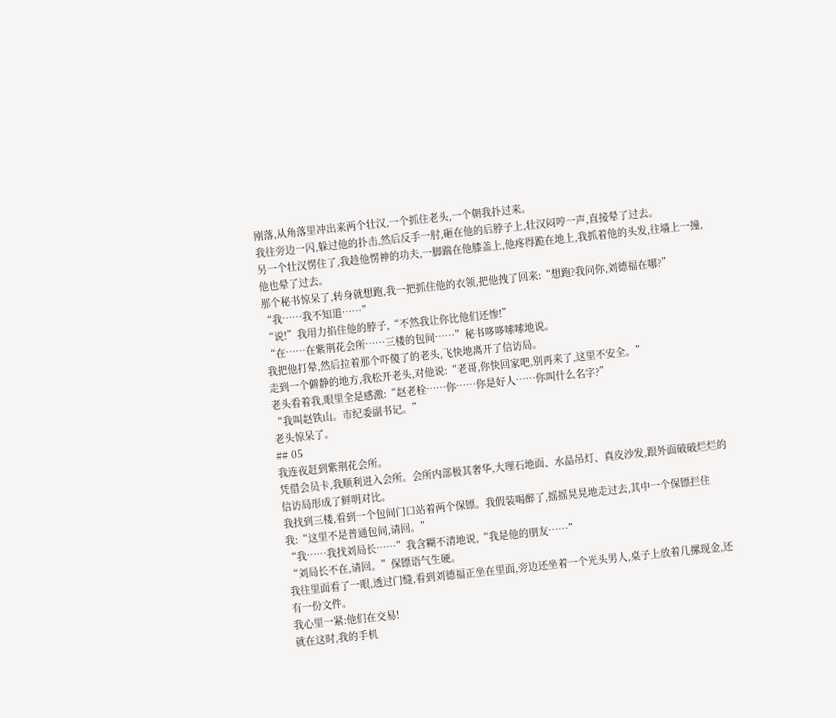刚落,从角落里冲出来两个壮汉,一个抓住老头,一个朝我扑过来。
我往旁边一闪,躲过他的扑击,然后反手一肘,砸在他的后脖子上,壮汉闷哼一声,直接晕了过去。
另一个壮汉愣住了,我趁他愣神的功夫,一脚踹在他膝盖上,他疼得跪在地上,我抓着他的头发,往墙上一撞,他也晕了过去。
那个秘书惊呆了,转身就想跑,我一把抓住他的衣领,把他拽了回来:“想跑?我问你,刘德福在哪?”
“我……我不知道……”
“说!”我用力掐住他的脖子,“不然我让你比他们还惨!”
“在……在紫荆花会所……三楼的包间……”秘书哆哆嗦嗦地说。
我把他打晕,然后拉着那个吓傻了的老头,飞快地离开了信访局。
走到一个僻静的地方,我松开老头,对他说:“老哥,你快回家吧,别再来了,这里不安全。”
老头看着我,眼里全是感激:“赵老栓……你……你是好人……你叫什么名字?”
“我叫赵铁山。市纪委副书记。”
老头惊呆了。
## 05
我连夜赶到紫荆花会所。
凭借会员卡,我顺利进入会所。会所内部极其奢华,大理石地面、水晶吊灯、真皮沙发,跟外面破破烂烂的信访局形成了鲜明对比。
我找到三楼,看到一个包间门口站着两个保镖。我假装喝醉了,摇摇晃晃地走过去,其中一个保镖拦住我:“这里不是普通包间,请回。”
“我……我找刘局长……”我含糊不清地说,“我是他的朋友……”
“刘局长不在,请回。”保镖语气生硬。
我往里面看了一眼,透过门缝,看到刘德福正坐在里面,旁边还坐着一个光头男人,桌子上放着几摞现金,还有一份文件。
我心里一紧:他们在交易!
就在这时,我的手机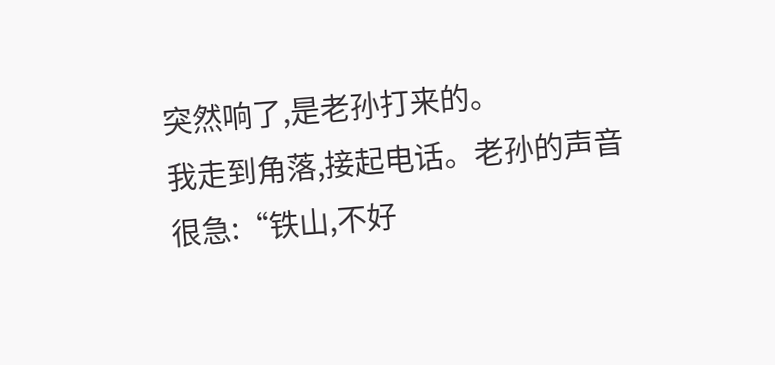突然响了,是老孙打来的。
我走到角落,接起电话。老孙的声音很急:“铁山,不好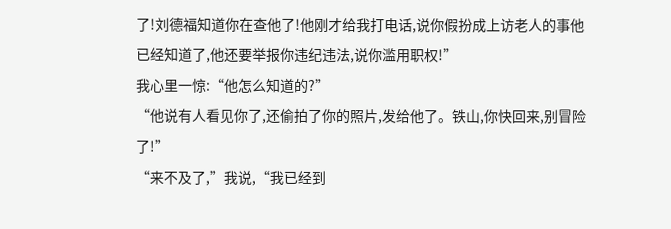了!刘德福知道你在查他了!他刚才给我打电话,说你假扮成上访老人的事他已经知道了,他还要举报你违纪违法,说你滥用职权!”
我心里一惊:“他怎么知道的?”
“他说有人看见你了,还偷拍了你的照片,发给他了。铁山,你快回来,别冒险了!”
“来不及了,”我说,“我已经到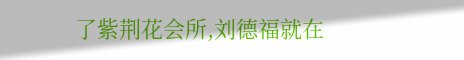了紫荆花会所,刘德福就在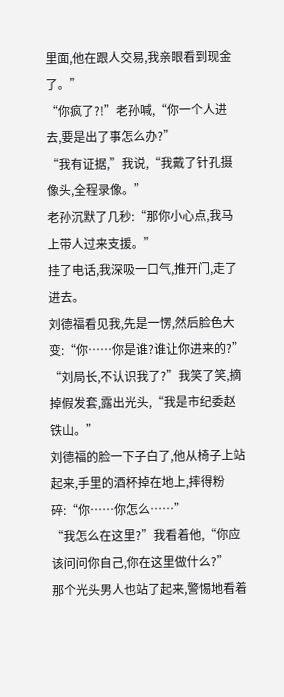里面,他在跟人交易,我亲眼看到现金了。”
“你疯了?!”老孙喊,“你一个人进去,要是出了事怎么办?”
“我有证据,”我说,“我戴了针孔摄像头,全程录像。”
老孙沉默了几秒:“那你小心点,我马上带人过来支援。”
挂了电话,我深吸一口气,推开门,走了进去。
刘德福看见我,先是一愣,然后脸色大变:“你……你是谁?谁让你进来的?”
“刘局长,不认识我了?”我笑了笑,摘掉假发套,露出光头,“我是市纪委赵铁山。”
刘德福的脸一下子白了,他从椅子上站起来,手里的酒杯掉在地上,摔得粉碎:“你……你怎么……”
“我怎么在这里?”我看着他,“你应该问问你自己,你在这里做什么?”
那个光头男人也站了起来,警惕地看着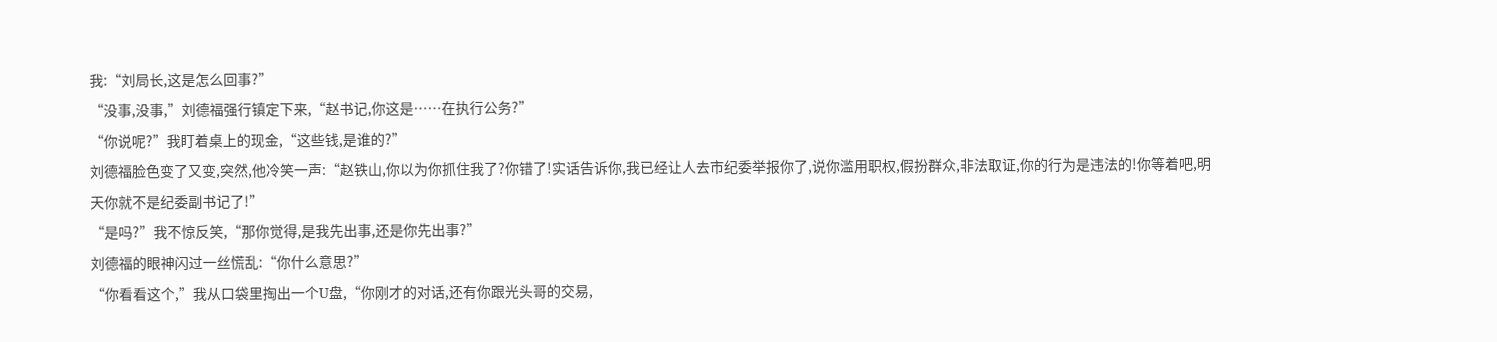我:“刘局长,这是怎么回事?”
“没事,没事,”刘德福强行镇定下来,“赵书记,你这是……在执行公务?”
“你说呢?”我盯着桌上的现金,“这些钱,是谁的?”
刘德福脸色变了又变,突然,他冷笑一声:“赵铁山,你以为你抓住我了?你错了!实话告诉你,我已经让人去市纪委举报你了,说你滥用职权,假扮群众,非法取证,你的行为是违法的!你等着吧,明天你就不是纪委副书记了!”
“是吗?”我不惊反笑,“那你觉得,是我先出事,还是你先出事?”
刘德福的眼神闪过一丝慌乱:“你什么意思?”
“你看看这个,”我从口袋里掏出一个U盘,“你刚才的对话,还有你跟光头哥的交易,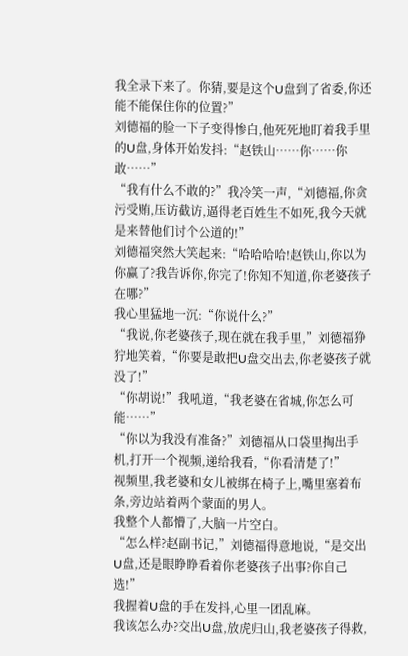我全录下来了。你猜,要是这个U盘到了省委,你还能不能保住你的位置?”
刘德福的脸一下子变得惨白,他死死地盯着我手里的U盘,身体开始发抖:“赵铁山……你……你敢……”
“我有什么不敢的?”我冷笑一声,“刘德福,你贪污受贿,压访截访,逼得老百姓生不如死,我今天就是来替他们讨个公道的!”
刘德福突然大笑起来:“哈哈哈哈!赵铁山,你以为你赢了?我告诉你,你完了!你知不知道,你老婆孩子在哪?”
我心里猛地一沉:“你说什么?”
“我说,你老婆孩子,现在就在我手里,”刘德福狰狞地笑着,“你要是敢把U盘交出去,你老婆孩子就没了!”
“你胡说!”我吼道,“我老婆在省城,你怎么可能……”
“你以为我没有准备?”刘德福从口袋里掏出手机,打开一个视频,递给我看,“你看清楚了!”
视频里,我老婆和女儿被绑在椅子上,嘴里塞着布条,旁边站着两个蒙面的男人。
我整个人都懵了,大脑一片空白。
“怎么样?赵副书记,”刘德福得意地说,“是交出U盘,还是眼睁睁看着你老婆孩子出事?你自己选!”
我握着U盘的手在发抖,心里一团乱麻。
我该怎么办?交出U盘,放虎归山,我老婆孩子得救,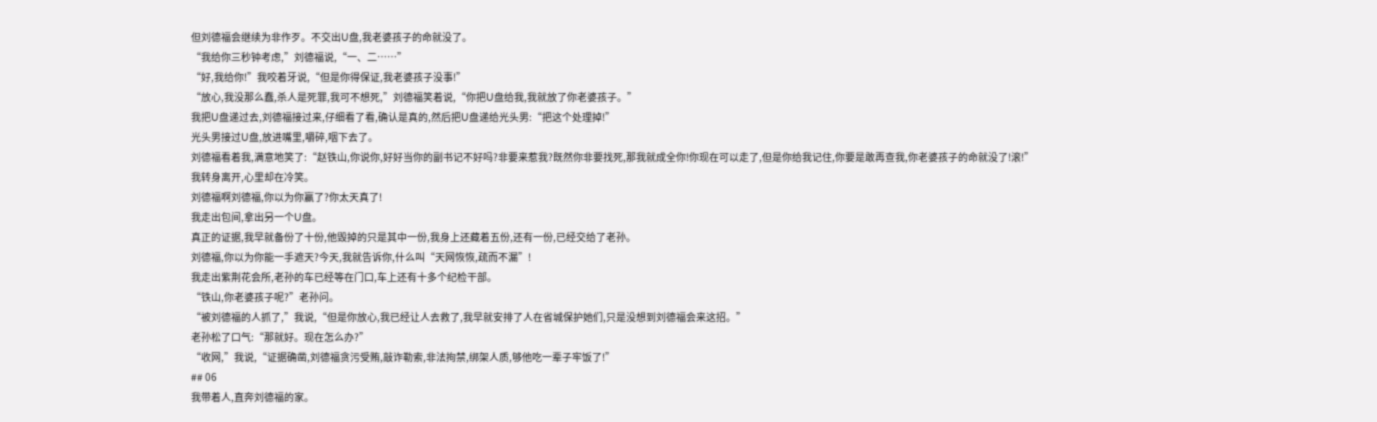但刘德福会继续为非作歹。不交出U盘,我老婆孩子的命就没了。
“我给你三秒钟考虑,”刘德福说,“一、二……”
“好,我给你!”我咬着牙说,“但是你得保证,我老婆孩子没事!”
“放心,我没那么蠢,杀人是死罪,我可不想死,”刘德福笑着说,“你把U盘给我,我就放了你老婆孩子。”
我把U盘递过去,刘德福接过来,仔细看了看,确认是真的,然后把U盘递给光头男:“把这个处理掉!”
光头男接过U盘,放进嘴里,嚼碎,咽下去了。
刘德福看着我,满意地笑了:“赵铁山,你说你,好好当你的副书记不好吗?非要来惹我?既然你非要找死,那我就成全你!你现在可以走了,但是你给我记住,你要是敢再查我,你老婆孩子的命就没了!滚!”
我转身离开,心里却在冷笑。
刘德福啊刘德福,你以为你赢了?你太天真了!
我走出包间,拿出另一个U盘。
真正的证据,我早就备份了十份,他毁掉的只是其中一份,我身上还藏着五份,还有一份,已经交给了老孙。
刘德福,你以为你能一手遮天?今天,我就告诉你,什么叫“天网恢恢,疏而不漏”!
我走出紫荆花会所,老孙的车已经等在门口,车上还有十多个纪检干部。
“铁山,你老婆孩子呢?”老孙问。
“被刘德福的人抓了,”我说,“但是你放心,我已经让人去救了,我早就安排了人在省城保护她们,只是没想到刘德福会来这招。”
老孙松了口气:“那就好。现在怎么办?”
“收网,”我说,“证据确凿,刘德福贪污受贿,敲诈勒索,非法拘禁,绑架人质,够他吃一辈子牢饭了!”
## 06
我带着人,直奔刘德福的家。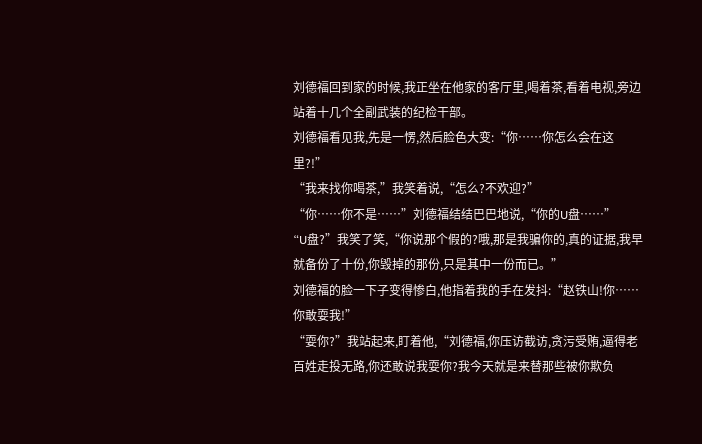刘德福回到家的时候,我正坐在他家的客厅里,喝着茶,看着电视,旁边站着十几个全副武装的纪检干部。
刘德福看见我,先是一愣,然后脸色大变:“你……你怎么会在这里?!”
“我来找你喝茶,”我笑着说,“怎么?不欢迎?”
“你……你不是……”刘德福结结巴巴地说,“你的U盘……”
“U盘?”我笑了笑,“你说那个假的?哦,那是我骗你的,真的证据,我早就备份了十份,你毁掉的那份,只是其中一份而已。”
刘德福的脸一下子变得惨白,他指着我的手在发抖:“赵铁山!你……你敢耍我!”
“耍你?”我站起来,盯着他,“刘德福,你压访截访,贪污受贿,逼得老百姓走投无路,你还敢说我耍你?我今天就是来替那些被你欺负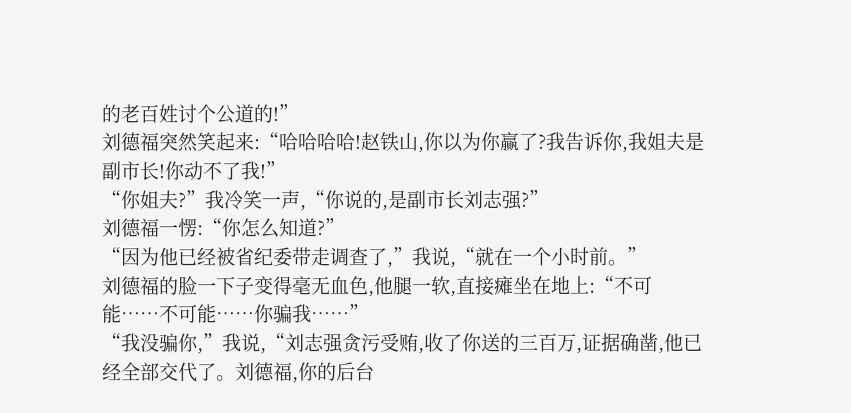的老百姓讨个公道的!”
刘德福突然笑起来:“哈哈哈哈!赵铁山,你以为你赢了?我告诉你,我姐夫是副市长!你动不了我!”
“你姐夫?”我冷笑一声,“你说的,是副市长刘志强?”
刘德福一愣:“你怎么知道?”
“因为他已经被省纪委带走调查了,”我说,“就在一个小时前。”
刘德福的脸一下子变得毫无血色,他腿一软,直接瘫坐在地上:“不可能……不可能……你骗我……”
“我没骗你,”我说,“刘志强贪污受贿,收了你送的三百万,证据确凿,他已经全部交代了。刘德福,你的后台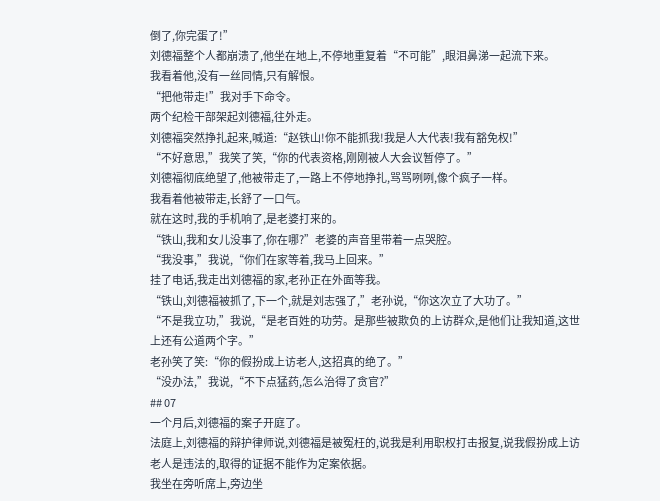倒了,你完蛋了!”
刘德福整个人都崩溃了,他坐在地上,不停地重复着“不可能”,眼泪鼻涕一起流下来。
我看着他,没有一丝同情,只有解恨。
“把他带走!”我对手下命令。
两个纪检干部架起刘德福,往外走。
刘德福突然挣扎起来,喊道:“赵铁山!你不能抓我!我是人大代表!我有豁免权!”
“不好意思,”我笑了笑,“你的代表资格,刚刚被人大会议暂停了。”
刘德福彻底绝望了,他被带走了,一路上不停地挣扎,骂骂咧咧,像个疯子一样。
我看着他被带走,长舒了一口气。
就在这时,我的手机响了,是老婆打来的。
“铁山,我和女儿没事了,你在哪?”老婆的声音里带着一点哭腔。
“我没事,”我说,“你们在家等着,我马上回来。”
挂了电话,我走出刘德福的家,老孙正在外面等我。
“铁山,刘德福被抓了,下一个,就是刘志强了,”老孙说,“你这次立了大功了。”
“不是我立功,”我说,“是老百姓的功劳。是那些被欺负的上访群众,是他们让我知道,这世上还有公道两个字。”
老孙笑了笑:“你的假扮成上访老人,这招真的绝了。”
“没办法,”我说,“不下点猛药,怎么治得了贪官?”
## 07
一个月后,刘德福的案子开庭了。
法庭上,刘德福的辩护律师说,刘德福是被冤枉的,说我是利用职权打击报复,说我假扮成上访老人是违法的,取得的证据不能作为定案依据。
我坐在旁听席上,旁边坐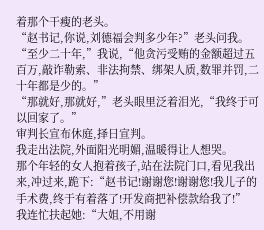着那个干瘦的老头。
“赵书记,你说,刘德福会判多少年?”老头问我。
“至少二十年,”我说,“他贪污受贿的金额超过五百万,敲诈勒索、非法拘禁、绑架人质,数罪并罚,二十年都是少的。”
“那就好,那就好,”老头眼里泛着泪光,“我终于可以回家了。”
审判长宣布休庭,择日宣判。
我走出法院,外面阳光明媚,温暖得让人想哭。
那个年轻的女人抱着孩子,站在法院门口,看见我出来,冲过来,跪下:“赵书记!谢谢您!谢谢您!我儿子的手术费,终于有着落了!开发商把补偿款给我了!”
我连忙扶起她:“大姐,不用谢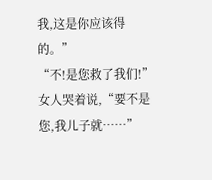我,这是你应该得的。”
“不!是您救了我们!”女人哭着说,“要不是您,我儿子就……”